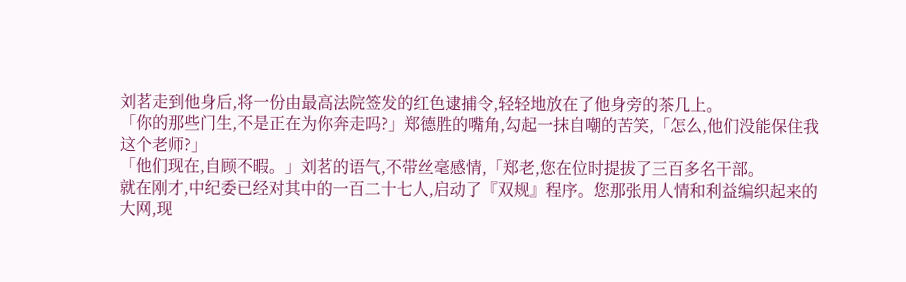刘茗走到他身后,将一份由最高法院签发的红色逮捕令,轻轻地放在了他身旁的茶几上。
「你的那些门生,不是正在为你奔走吗?」郑德胜的嘴角,勾起一抹自嘲的苦笑,「怎么,他们没能保住我这个老师?」
「他们现在,自顾不暇。」刘茗的语气,不带丝毫感情,「郑老,您在位时提拔了三百多名干部。
就在刚才,中纪委已经对其中的一百二十七人,启动了『双规』程序。您那张用人情和利益编织起来的大网,现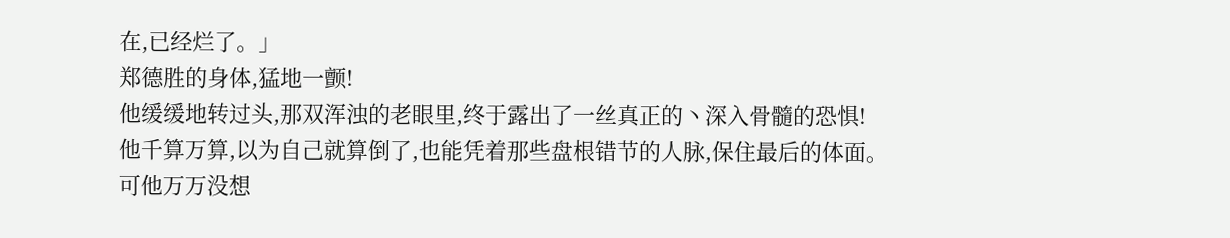在,已经烂了。」
郑德胜的身体,猛地一颤!
他缓缓地转过头,那双浑浊的老眼里,终于露出了一丝真正的丶深入骨髓的恐惧!
他千算万算,以为自己就算倒了,也能凭着那些盘根错节的人脉,保住最后的体面。
可他万万没想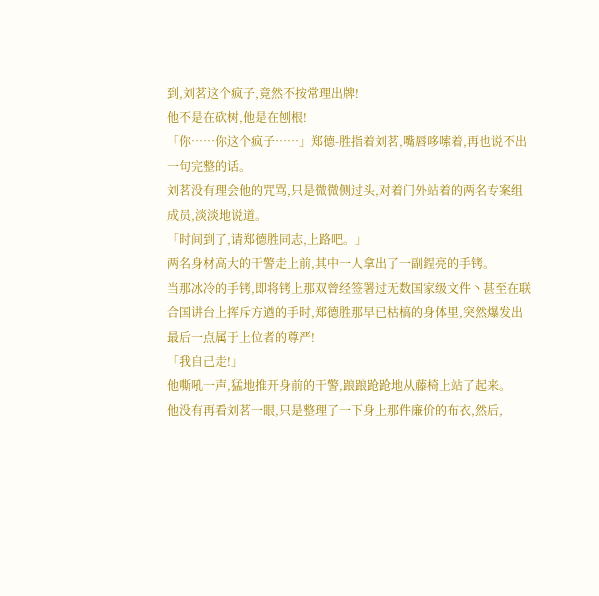到,刘茗这个疯子,竟然不按常理出牌!
他不是在砍树,他是在刨根!
「你……你这个疯子……」郑德-胜指着刘茗,嘴唇哆嗦着,再也说不出一句完整的话。
刘茗没有理会他的咒骂,只是微微侧过头,对着门外站着的两名专案组成员,淡淡地说道。
「时间到了,请郑德胜同志,上路吧。」
两名身材高大的干警走上前,其中一人拿出了一副鋥亮的手铐。
当那冰冷的手铐,即将铐上那双曾经签署过无数国家级文件丶甚至在联合国讲台上挥斥方遒的手时,郑德胜那早已枯槁的身体里,突然爆发出最后一点属于上位者的尊严!
「我自己走!」
他嘶吼一声,猛地推开身前的干警,踉踉跄跄地从藤椅上站了起来。
他没有再看刘茗一眼,只是整理了一下身上那件廉价的布衣,然后,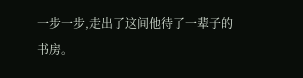一步一步,走出了这间他待了一辈子的书房。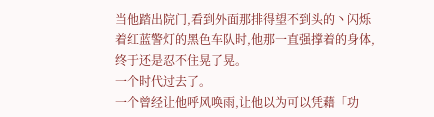当他踏出院门,看到外面那排得望不到头的丶闪烁着红蓝警灯的黑色车队时,他那一直强撑着的身体,终于还是忍不住晃了晃。
一个时代过去了。
一个曾经让他呼风唤雨,让他以为可以凭藉「功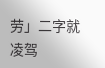劳」二字就凌驾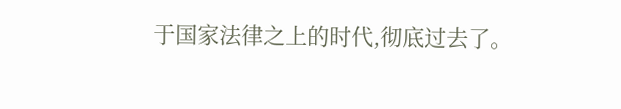于国家法律之上的时代,彻底过去了。